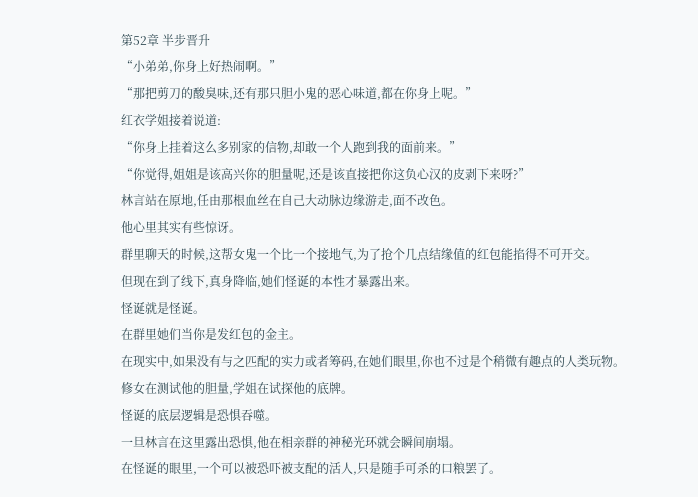第52章 半步晋升
“小弟弟,你身上好热闹啊。”
“那把剪刀的酸臭味,还有那只胆小鬼的恶心味道,都在你身上呢。”
红衣学姐接着说道:
“你身上挂着这么多别家的信物,却敢一个人跑到我的面前来。”
“你觉得,姐姐是该高兴你的胆量呢,还是该直接把你这负心汉的皮剥下来呀?”
林言站在原地,任由那根血丝在自己大动脉边缘游走,面不改色。
他心里其实有些惊讶。
群里聊天的时候,这帮女鬼一个比一个接地气,为了抢个几点结缘值的红包能掐得不可开交。
但现在到了线下,真身降临,她们怪诞的本性才暴露出来。
怪诞就是怪诞。
在群里她们当你是发红包的金主。
在现实中,如果没有与之匹配的实力或者筹码,在她们眼里,你也不过是个稍微有趣点的人类玩物。
修女在测试他的胆量,学姐在试探他的底牌。
怪诞的底层逻辑是恐惧吞噬。
一旦林言在这里露出恐惧,他在相亲群的神秘光环就会瞬间崩塌。
在怪诞的眼里,一个可以被恐吓被支配的活人,只是随手可杀的口粮罢了。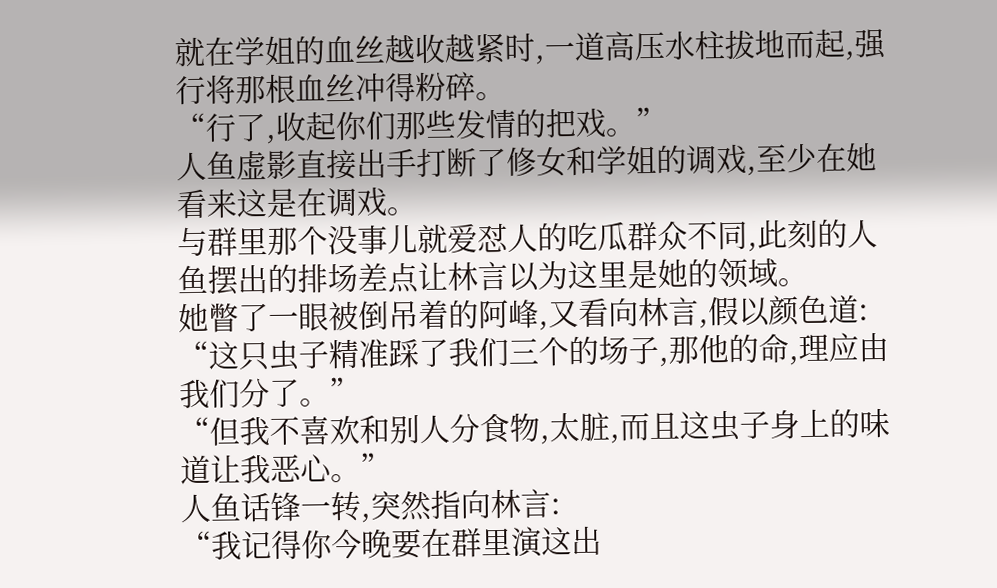就在学姐的血丝越收越紧时,一道高压水柱拔地而起,强行将那根血丝冲得粉碎。
“行了,收起你们那些发情的把戏。”
人鱼虚影直接出手打断了修女和学姐的调戏,至少在她看来这是在调戏。
与群里那个没事儿就爱怼人的吃瓜群众不同,此刻的人鱼摆出的排场差点让林言以为这里是她的领域。
她瞥了一眼被倒吊着的阿峰,又看向林言,假以颜色道:
“这只虫子精准踩了我们三个的场子,那他的命,理应由我们分了。”
“但我不喜欢和别人分食物,太脏,而且这虫子身上的味道让我恶心。”
人鱼话锋一转,突然指向林言:
“我记得你今晚要在群里演这出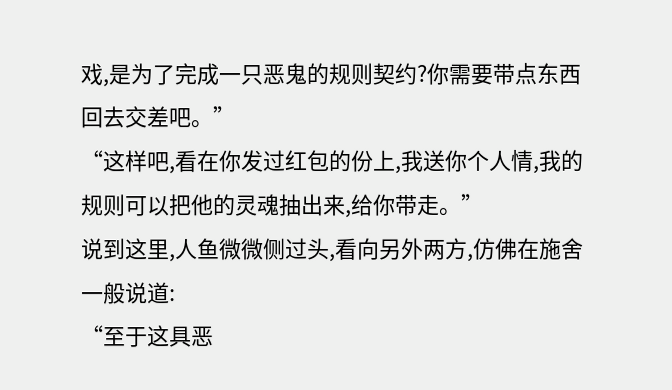戏,是为了完成一只恶鬼的规则契约?你需要带点东西回去交差吧。”
“这样吧,看在你发过红包的份上,我送你个人情,我的规则可以把他的灵魂抽出来,给你带走。”
说到这里,人鱼微微侧过头,看向另外两方,仿佛在施舍一般说道:
“至于这具恶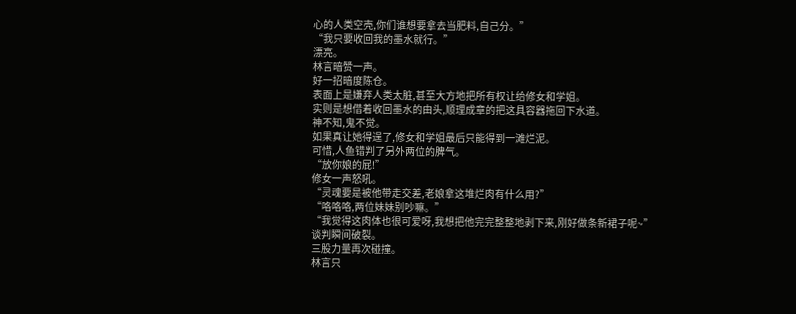心的人类空壳,你们谁想要拿去当肥料,自己分。”
“我只要收回我的墨水就行。”
漂亮。
林言暗赞一声。
好一招暗度陈仓。
表面上是嫌弃人类太脏,甚至大方地把所有权让给修女和学姐。
实则是想借着收回墨水的由头,顺理成章的把这具容器拖回下水道。
神不知,鬼不觉。
如果真让她得逞了,修女和学姐最后只能得到一滩烂泥。
可惜,人鱼错判了另外两位的脾气。
“放你娘的屁!”
修女一声怒吼。
“灵魂要是被他带走交差,老娘拿这堆烂肉有什么用?”
“咯咯咯,两位妹妹别吵嘛。”
“我觉得这肉体也很可爱呀,我想把他完完整整地剥下来,刚好做条新裙子呢~”
谈判瞬间破裂。
三股力量再次碰撞。
林言只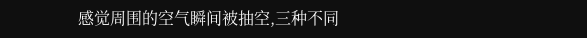感觉周围的空气瞬间被抽空,三种不同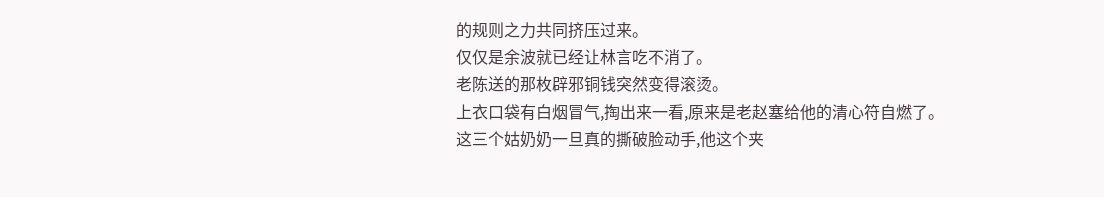的规则之力共同挤压过来。
仅仅是余波就已经让林言吃不消了。
老陈送的那枚辟邪铜钱突然变得滚烫。
上衣口袋有白烟冒气,掏出来一看,原来是老赵塞给他的清心符自燃了。
这三个姑奶奶一旦真的撕破脸动手,他这个夹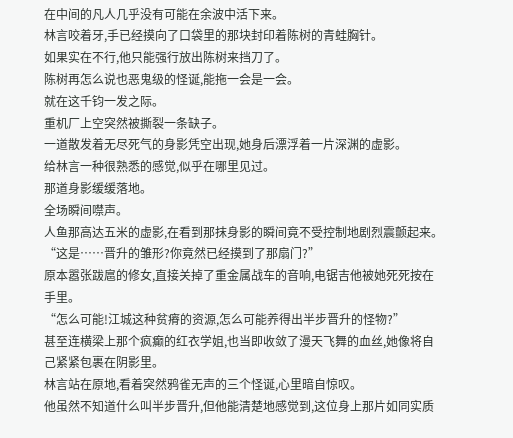在中间的凡人几乎没有可能在余波中活下来。
林言咬着牙,手已经摸向了口袋里的那块封印着陈树的青蛙胸针。
如果实在不行,他只能强行放出陈树来挡刀了。
陈树再怎么说也恶鬼级的怪诞,能拖一会是一会。
就在这千钧一发之际。
重机厂上空突然被撕裂一条缺子。
一道散发着无尽死气的身影凭空出现,她身后漂浮着一片深渊的虚影。
给林言一种很熟悉的感觉,似乎在哪里见过。
那道身影缓缓落地。
全场瞬间噤声。
人鱼那高达五米的虚影,在看到那抹身影的瞬间竟不受控制地剧烈震颤起来。
“这是……晋升的雏形?你竟然已经摸到了那扇门?”
原本嚣张跋扈的修女,直接关掉了重金属战车的音响,电锯吉他被她死死按在手里。
“怎么可能!江城这种贫瘠的资源,怎么可能养得出半步晋升的怪物?”
甚至连横梁上那个疯癫的红衣学姐,也当即收敛了漫天飞舞的血丝,她像将自己紧紧包裹在阴影里。
林言站在原地,看着突然鸦雀无声的三个怪诞,心里暗自惊叹。
他虽然不知道什么叫半步晋升,但他能清楚地感觉到,这位身上那片如同实质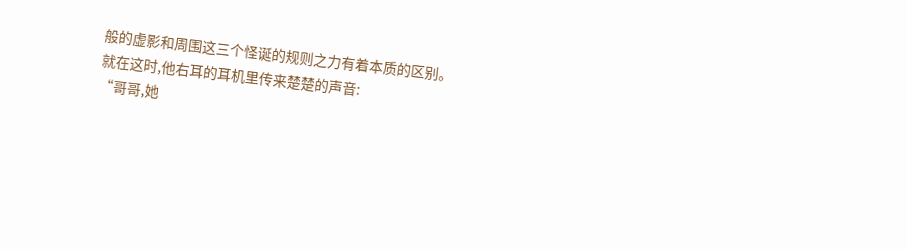般的虚影和周围这三个怪诞的规则之力有着本质的区别。
就在这时,他右耳的耳机里传来楚楚的声音:
“哥哥,她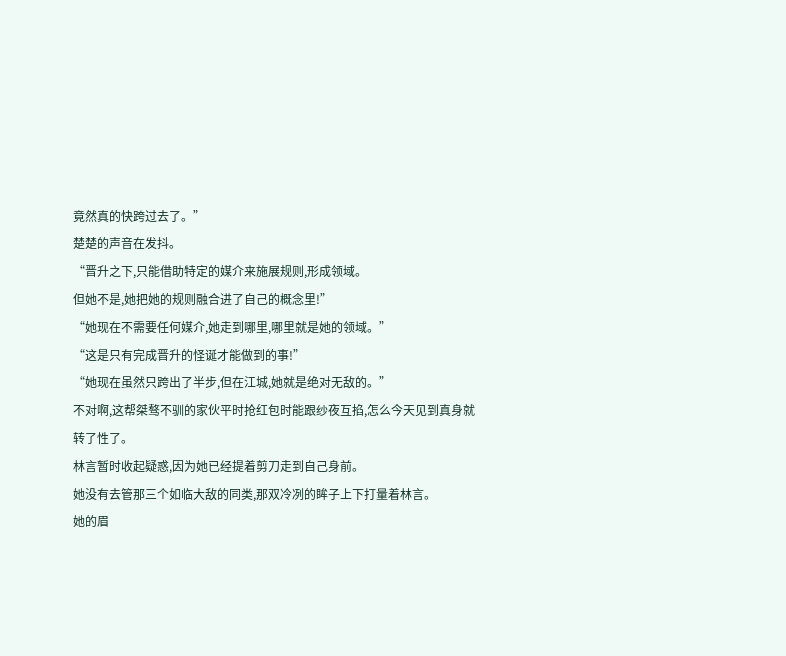竟然真的快跨过去了。”
楚楚的声音在发抖。
“晋升之下,只能借助特定的媒介来施展规则,形成领域。
但她不是,她把她的规则融合进了自己的概念里!”
“她现在不需要任何媒介,她走到哪里,哪里就是她的领域。”
“这是只有完成晋升的怪诞才能做到的事!”
“她现在虽然只跨出了半步,但在江城,她就是绝对无敌的。”
不对啊,这帮桀骜不驯的家伙平时抢红包时能跟纱夜互掐,怎么今天见到真身就转了性了。
林言暂时收起疑惑,因为她已经提着剪刀走到自己身前。
她没有去管那三个如临大敌的同类,那双冷冽的眸子上下打量着林言。
她的眉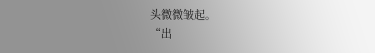头微微皱起。
“出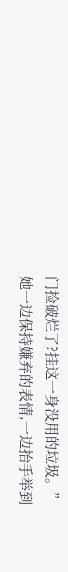门捡破烂了?挂这一身没用的垃圾。”
她一边保持嫌弃的表情,一边抬手举到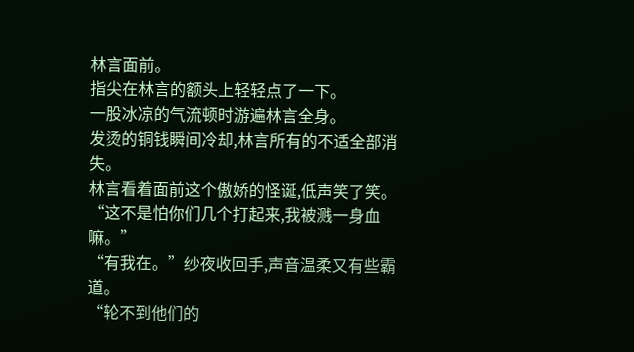林言面前。
指尖在林言的额头上轻轻点了一下。
一股冰凉的气流顿时游遍林言全身。
发烫的铜钱瞬间冷却,林言所有的不适全部消失。
林言看着面前这个傲娇的怪诞,低声笑了笑。
“这不是怕你们几个打起来,我被溅一身血嘛。”
“有我在。”纱夜收回手,声音温柔又有些霸道。
“轮不到他们的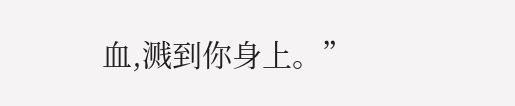血,溅到你身上。”